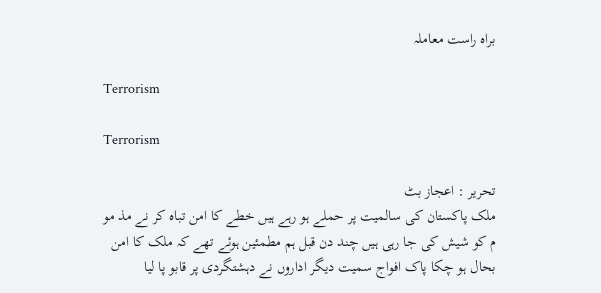براہ راست معاملہ

Terrorism

Terrorism

تحریر : اعجاز بٹ
ملک پاکستان کی سالمیت پر حملے ہو رہے ہیں خطے کا امن تباہ کر نے مذ مو م کو شیش کی جا رہی ہیں چند دن قبل ہم مطمئین ہوئے تھے کہ ملک کا امن بحال ہو چکا پاک افواج سمیت دیگر اداروں نے دہشتگردی پر قابو پا لیا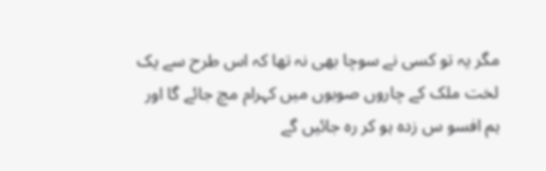مگر یہ تو کسی نے سوچا بھی نہ تھا کہ اس طرح سے یک لخت ملک کے چاروں صوبوں میں کہرام مچ جائے گا اور ہم افسو س زدہ ہو کر رہ جائیں گے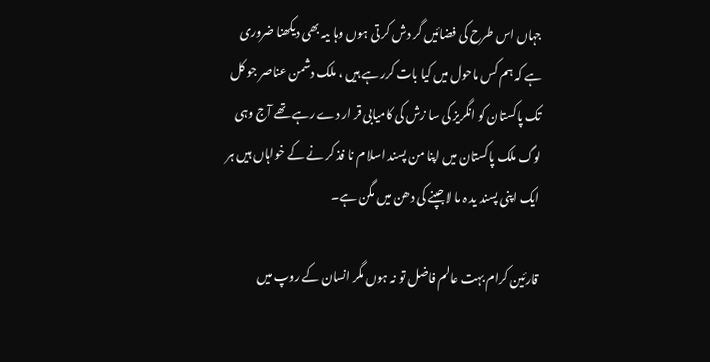جہاں اس طرح کی فضائیں گر دش کر تی ہوں وہا ںیہ بھی دیکھنا ضروری ہے کہ ہم کس ماحول میں کیا بات کرر ہے ہیں ، ملک دشمن عناصر جو کل تک پاکستان کو انگریز کی سا زش کی کامیابی قر ار دے رہے تھے آج وہی لوگ ملک پاکستان میں اپنا من پسند اسلا م نا فذ کر نے کے خواہاں ہیں ہر ایک اپنی پسند ید ہ ما لاجپنے کی دھن میں مگن ہے۔

قارئین کرام بہت عالم فاضل تو نہ ہوں مگر انسان کے روپ میں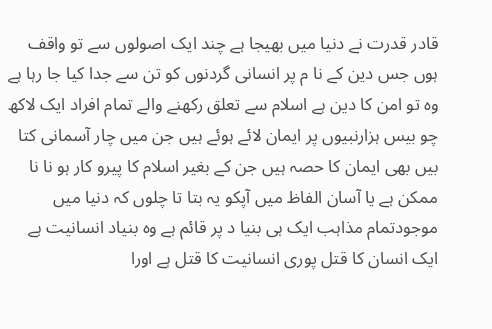قادر قدرت نے دنیا میں بھیجا ہے چند ایک اصولوں سے تو واقف ہوں جس دین کے نا م پر انسانی گردنوں کو تن سے جدا کیا جا رہا ہے وہ تو امن کا دین ہے اسلام سے تعلق رکھنے والے تمام افراد ایک لاکھ چو بیس ہزارنبیوں پر ایمان لائے ہوئے ہیں جن میں چار آسمانی کتا بیں بھی ایمان کا حصہ ہیں جن کے بغیر اسلام کا پیرو کار ہو نا نا ممکن ہے یا آسان الفاظ میں آپکو یہ بتا تا چلوں کہ دنیا میں موجودتمام مذاہب ایک ہی بنیا د پر قائم ہے وہ بنیاد انسانیت ہے ایک انسان کا قتل پوری انسانیت کا قتل ہے اورا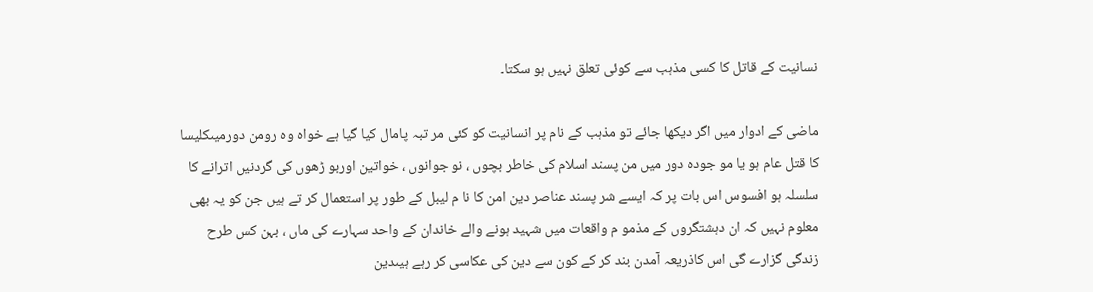نسانیت کے قاتل کا کسی مذہب سے کوئی تعلق نہیں ہو سکتا۔

ماضی کے ادوار میں اگر دیکھا جائے تو مذہب کے نام پر انسانیت کو کئی مر تبہ پامال کیا گیا ہے خواہ وہ رومن دورمیںکلیسا کا قتل عام ہو یا مو جودہ دور میں من پسند اسلام کی خاطر بچوں ، نو جوانوں ، خواتین اوربو ڑھوں کی گردنیں اترانے کا سلسلہ ہو افسوس اس بات پر کہ ایسے شر پسند عناصر دین امن کا نا م لیبل کے طور پر استعمال کر تے ہیں جن کو یہ بھی معلوم نہیں کہ ان دہشتگروں کے مذمو م واقعات میں شہید ہونے والے خاندان کے واحد سہارے کی ماں ، بہن کس طرح زندگی گزارے گی اس کاذریعہ آمدن بند کر کے کون سے دین کی عکاسی کر رہے ہیںدین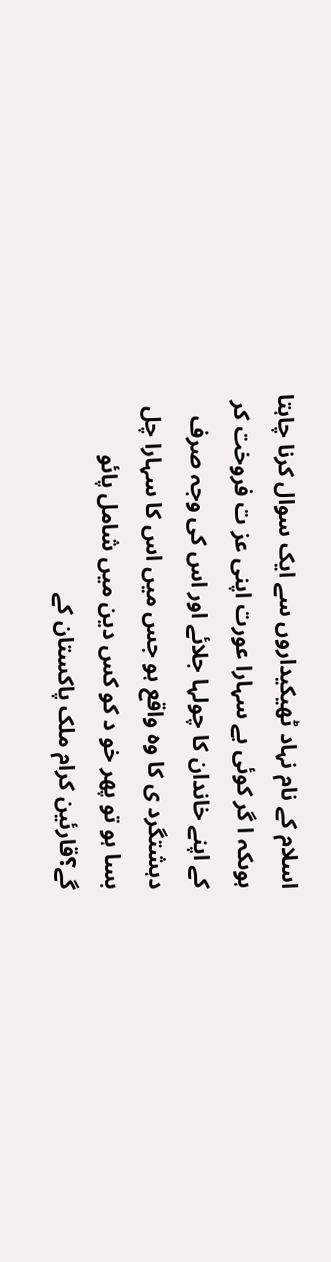اسلام کے نام نہاد ٹھیکیداروں سے ایک سوال کرنا چاہتا ہوںکہ ا گر کوئی بے سہارا عورت اپنی عز ت فروخت کر کے اپنے خاندان کا چولہا جلائے اور اس کی وجہ صرف دہشتگرد ی کا وہ واقع ہو جس میں اس کا سہارا چل بسا ہو تو پھر خو د کو کس دین میں شامل پائو گے؟قارئین کرام ملک پاکستان کے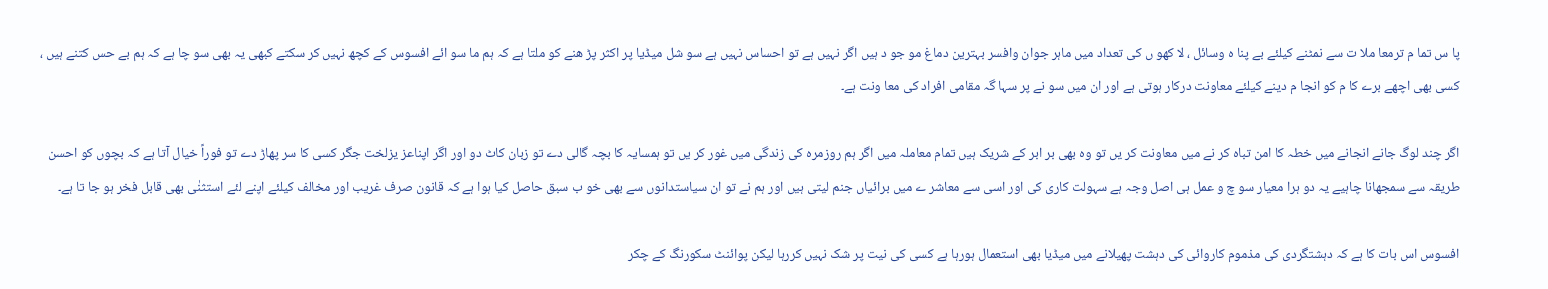پا س تما م ترمعا ملا ت سے نمٹنے کیلئے بے پنا ہ وسائل ، لا کھو ں کی تعداد میں ماہر جوان وافسر بہترین دماغ مو جو د ہیں اگر نہیں ہے تو احساس نہیں ہے سو شل میڈیا پر اکثر پڑ ھنے کو ملتا ہے کہ ہم ما سو ائے افسوس کے کچھ نہیں کر سکتے کبھی یہ بھی سو چا ہے کہ ہم بے حس کتنے ہیں ، کسی بھی اچھے برے کا م کو انجا م دینے کیلئے معاونت درکار ہوتی ہے اور ان میں سو نے پر سہا گہ مقامی افراد کی معا ونت ہے۔

اگر چند لوگ جانے انجانے میں خطہ کا امن تباہ کر نے میں معاونت کر یں تو وہ بھی بر ابر کے شریک ہیں تمام معاملہ میں اگر ہم روزمرہ کی زندگی میں غور کر یں تو ہمسایہ کا بچہ گالی دے تو زبان کاٹ دو اور اگر اپناعز یزلخت جگر کسی کا سر پھاڑ دے تو فوراً خیال آتا ہے کہ بچوں کو احسن طریقہ سے سمجھانا چاہیے یہ دو ہرا معیار سو چ و عمل ہی اصل وجہ ہے سہولت کاری کی اور اسی سے معاشر ے میں برائیاں جنم لیتی ہیں اور ہم نے تو ان سیاستدانوں سے بھی خو ب سبق حاصل کیا ہوا ہے کہ قانون صرف غریب اور مخالف کیلئے اپنے لئے استثنٰی بھی قابل فخر ہو جا تا ہے۔

افسوس اس بات کا ہے کہ دہشتگردی کی مذموم کاروائی کی دہشت پھیلانے میں میڈیا بھی استعمال ہورہا ہے کسی کی نیت پر شک نہیں کررہا لیکن پوائنٹ سکورنگ کے چکر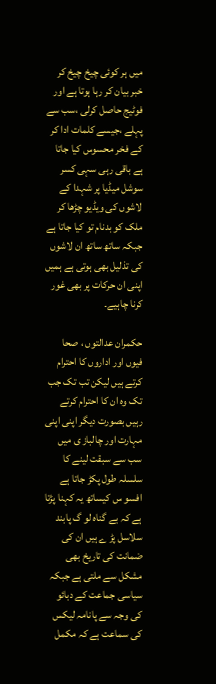میں ہر کوئی چیخ چیخ کر خبر بیان کر رہا ہوتا ہے اور فوٹیج حاصل کرلی ،سب سے پہلے ،جیسے کلمات ادا کر کے فخر محسوس کیا جاتا ہے باقی رہی سہی کسر سوشل میڈیا پر شہدا کے لاشوں کی ویڈیو چڑھا کر ملک کو بدنام تو کیا جاتا ہے جبکہ ساتھ ساتھ ان لاشوں کی تذلیل بھی ہوتی ہے ہمیں اپنی ان حرکات پر بھی غور کرنا چاہیے۔

حکمران عدالتوں ، صحا فیوں اور اداروں کا احترام کرتے ہیں لیکن تب تک جب تک وہ ان کا احترام کرتے رہیں بصورت دیگر اپنی اپنی مہارت اور چالباز ی میں سب سے سبقت لینے کا سلسلہ طول پکڑ جاتا ہے افسو س کیساتھ یہ کہنا پڑتا ہے کہ بے گناہ لو گ پابند سلاسل پڑ ے ہیں ان کی ضمانت کی تاریخ بھی مشکل سے ملتی ہے جبکہ سیاسی جماعت کے دبائو کی وجہ سے پانامہ لیکس کی سماعت ہے کہ مکمل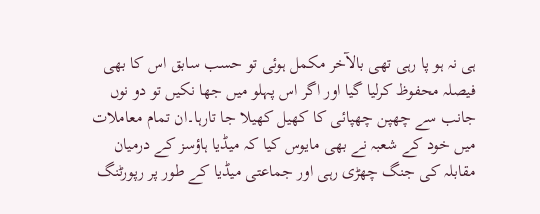ہی نہ ہو پا رہی تھی بالآخر مکمل ہوئی تو حسب سابق اس کا بھی فیصلہ محفوظ کرلیا گیا اور اگر اس پہلو میں جھا نکیں تو دو نوں جانب سے چھپن چھپائی کا کھیل کھیلا جا تارہا۔ان تمام معاملات میں خود کے شعبہ نے بھی مایوس کیا کہ میڈیا ہاؤسز کے درمیان مقابلہ کی جنگ چھڑی رہی اور جماعتی میڈیا کے طور پر رپورٹنگ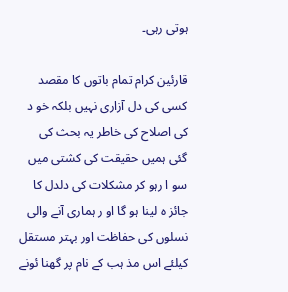ہوتی رہی۔

قارئین کرام تمام باتوں کا مقصد کسی کی دل آزاری نہیں بلکہ خو د کی اصلاح کی خاطر یہ بحث کی گئی ہمیں حقیقت کی کشتی میں سو ا رہو کر مشکلات کی دلدل کا جائز ہ لینا ہو گا او ر ہماری آنے والی نسلوں کی حفاظت اور بہتر مستقل کیلئے اس مذ ہب کے نام پر گھنا ئونے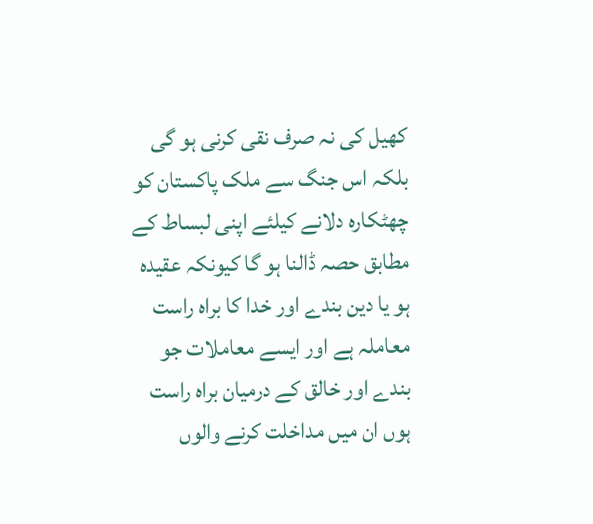کھیل کی نہ صرف نقی کرنی ہو گی بلکہ اس جنگ سے ملک پاکستان کو چھٹکارہ دلانے کیلئے اپنی لبساط کے مطابق حصہ ڈالنا ہو گا کیونکہ عقیدہ ہو یا دین بندے اور خدا کا براہ راست معاملہ ہے اور ایسے معاملات جو بندے اور خالق کے درمیان براہ راست ہوں ان میں مداخلت کرنے والوں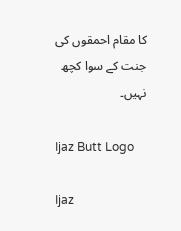کا مقام احمقوں کی جنت کے سوا کچھ نہیں۔

Ijaz Butt Logo

Ijaz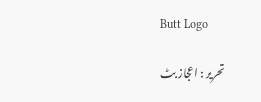Butt Logo

تحریر : اعجاز بٹ